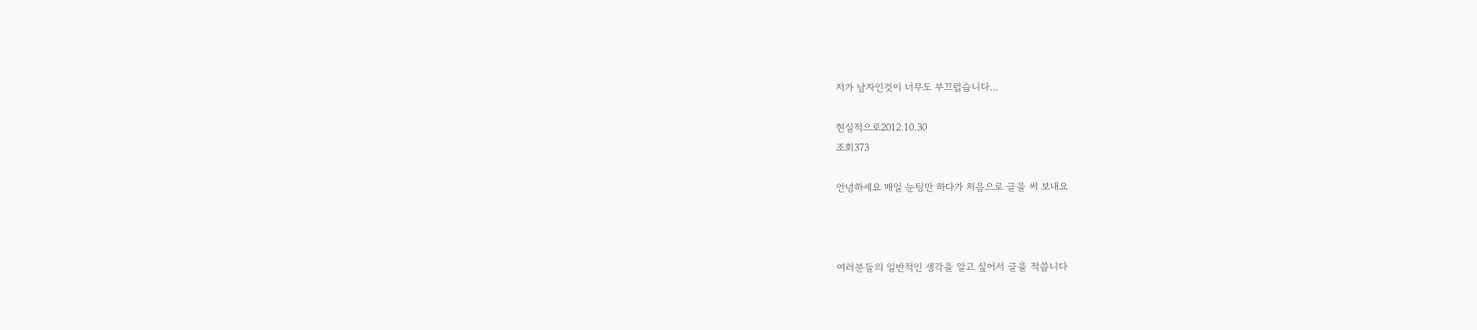저가 남자인것이 너무도 부끄럽습니다...

현실적으로2012.10.30
조회373

안녕하세요 매일 눈팅만 하다가 처음으로 글을 써 보내요



여러분들의 일반적인 생각을 알고 싶어서 글을 적씁니다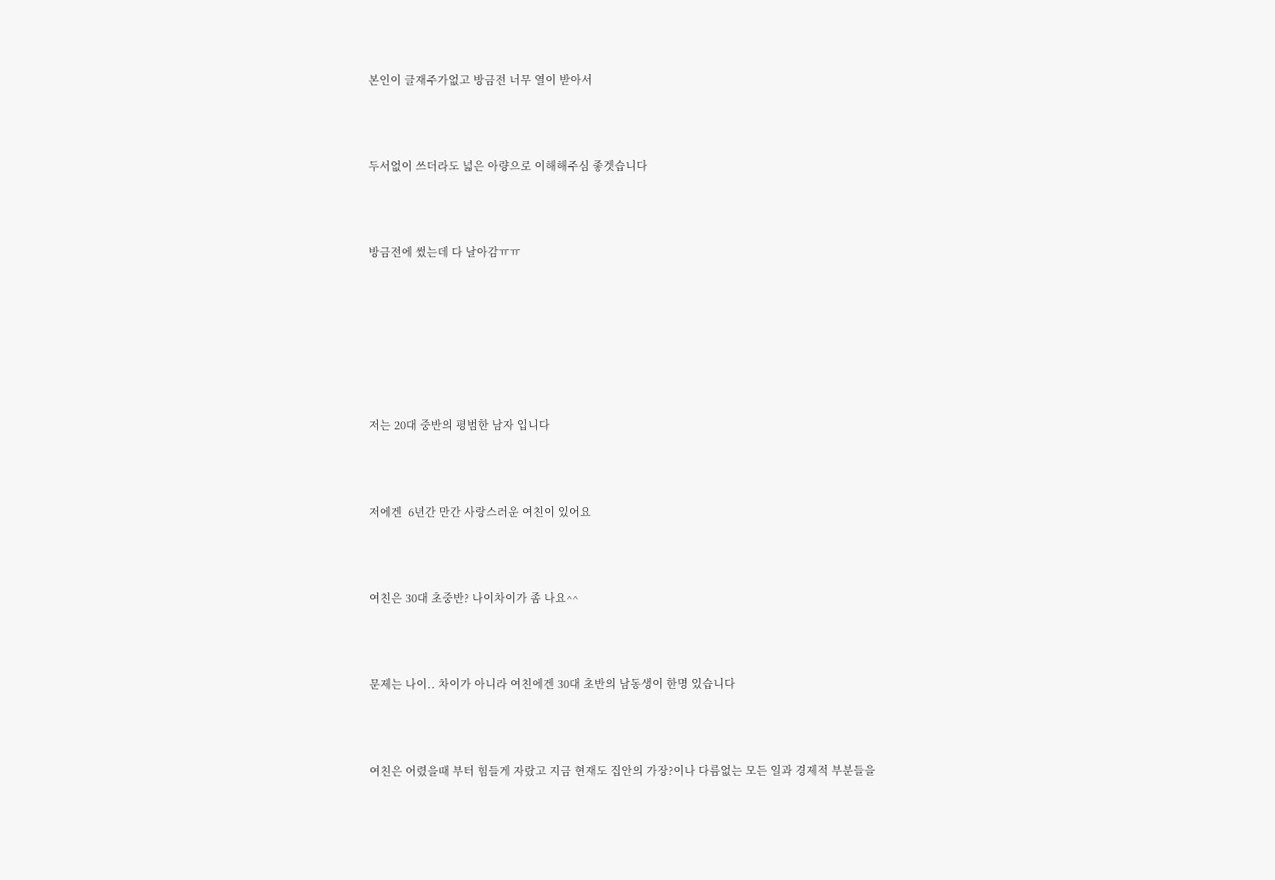본인이 글재주가없고 방금전 너무 열이 받아서



두서없이 쓰더라도 넓은 아량으로 이해해주심 좋겟습니다



방금전에 썼는데 다 날아감ㅠㅠ







저는 20대 중반의 평범한 남자 입니다



저에겐  6년간 만간 사랑스러운 여친이 있어요



여친은 30대 초중반? 나이차이가 좀 나요^^



문제는 나이.. 차이가 아니라 여친에겐 30대 초반의 남동생이 한명 있습니다



여친은 어렸을때 부터 힘들게 자랐고 지금 현재도 집안의 가장?이나 다름없는 모든 일과 경제적 부분들을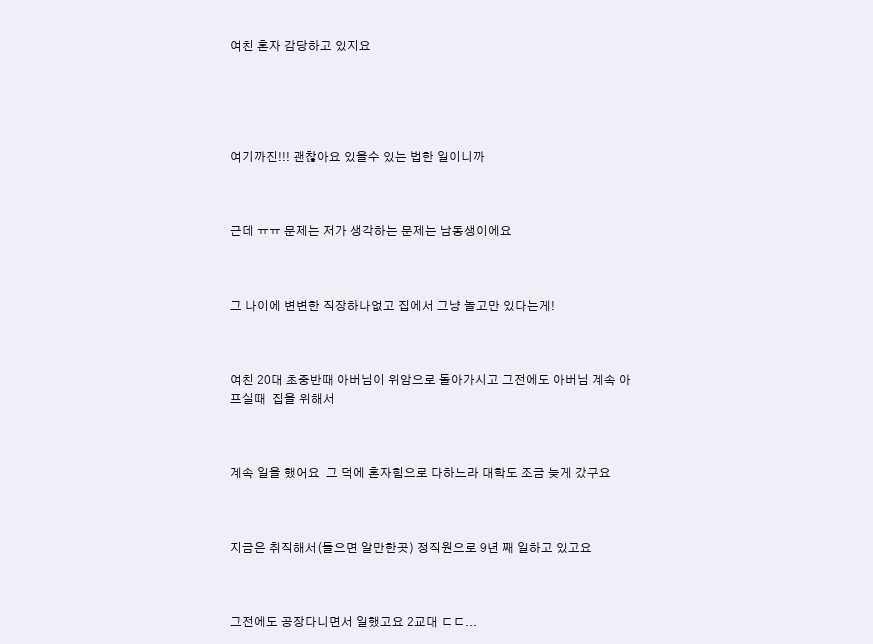여친 혼자 감당하고 있지요





여기까진!!! 괜찮아요 있을수 있는 법한 일이니까



근데 ㅠㅠ 문제는 저가 생각하는 문제는 남동생이에요



그 나이에 변변한 직장하나없고 집에서 그냥 놀고만 있다는게!



여친 20대 초중반때 아버님이 위암으로 돌아가시고 그전에도 아버님 계속 아프실때  집을 위해서



계속 일을 했어요  그 덕에 혼자힘으로 다하느라 대학도 조금 늦게 갔구요



지금은 취직해서(들으면 알만한곳) 정직원으로 9년 째 일하고 있고요



그전에도 공장다니면서 일했고요 2교대 ㄷㄷ...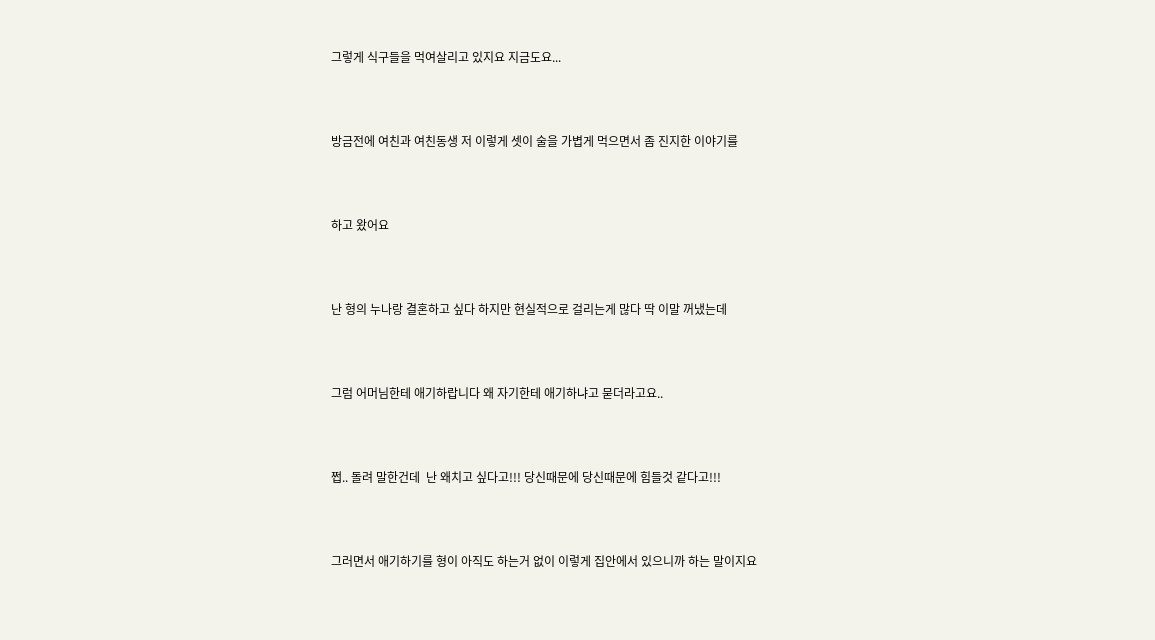그렇게 식구들을 먹여살리고 있지요 지금도요...



방금전에 여친과 여친동생 저 이렇게 셋이 술을 가볍게 먹으면서 좀 진지한 이야기를



하고 왔어요



난 형의 누나랑 결혼하고 싶다 하지만 현실적으로 걸리는게 많다 딱 이말 꺼냈는데



그럼 어머님한테 애기하랍니다 왜 자기한테 애기하냐고 묻더라고요..



쩝.. 돌려 말한건데  난 왜치고 싶다고!!! 당신때문에 당신때문에 힘들것 같다고!!!



그러면서 애기하기를 형이 아직도 하는거 없이 이렇게 집안에서 있으니까 하는 말이지요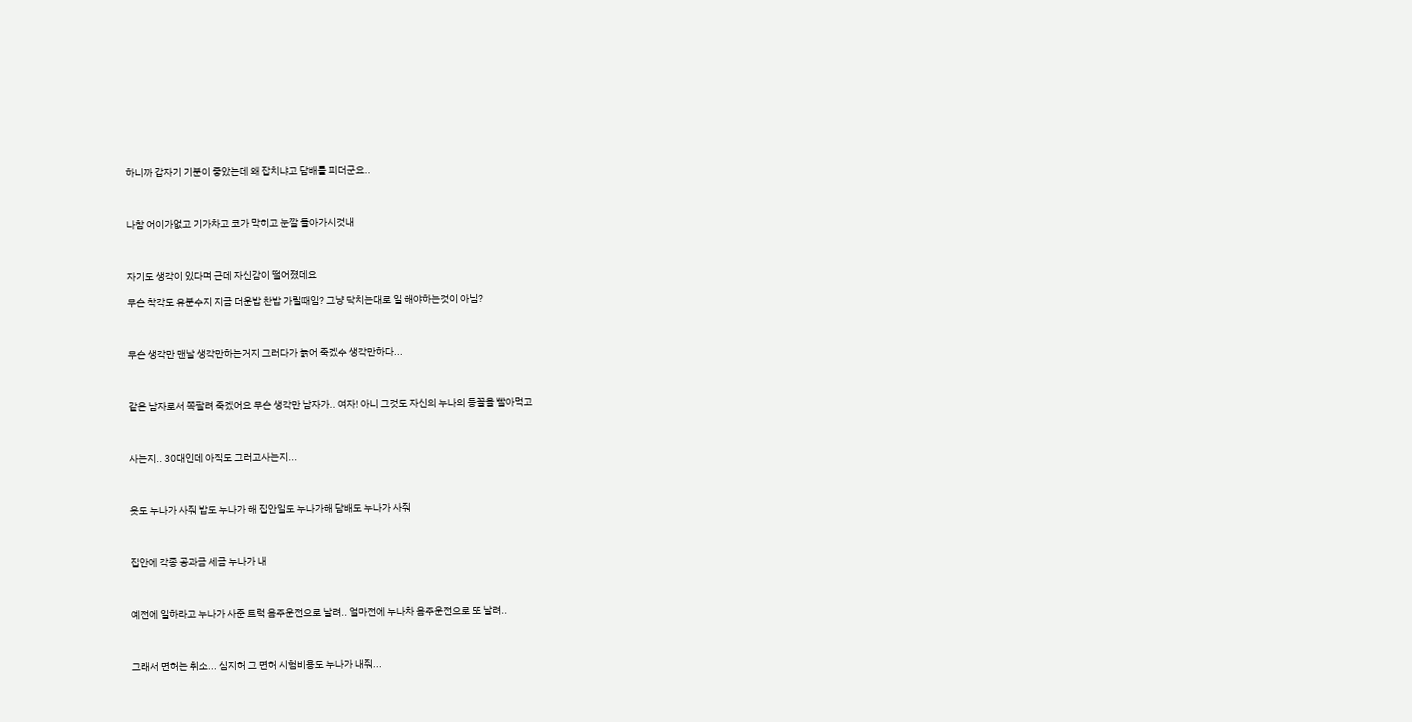하니까 갑자기 기분이 좋았는데 왜 잡치냐고 담배를 피더군요..



나참 어이가없고 기가차고 코가 막히고 눈깔 돌아가시것내



자기도 생각이 있다며 근데 자신감이 떨어졌데요

무슨 착각도 유분수지 지금 더운밥 찬밥 가릴때임? 그냥 닥치는대로 일 해야하는것이 아님?



무슨 생각만 맨날 생각만하는거지 그러다가 늙어 죽겠수 생각만하다...



같은 남자로서 쪽팔려 죽겠어요 무슨 생각만 남자가.. 여자! 아니 그것도 자신의 누나의 등꼴을 빨아먹고



사는지.. 30대인데 아직도 그러고사는지...



옷도 누나가 사줘 밥도 누나가 해 집안일도 누나가해 담배도 누나가 사줘



집안에 각종 공과금 세금 누나가 내



예전에 일하라고 누나가 사준 트럭 음주운전으로 날려.. 얼마전에 누나차 음주운전으로 또 날려..



그래서 면허는 취소... 심지허 그 면허 시험비용도 누나가 내줘...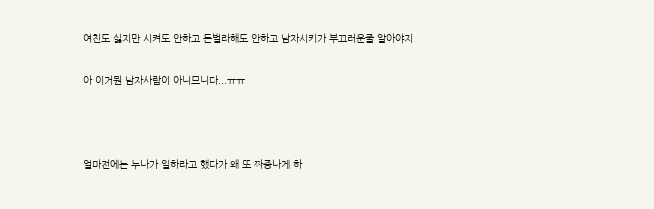여친도 싫지만 시켜도 안하고 돈벌라해도 안하고 남자시키가 부끄러운줄 알아야지

아 이거뭔 남자사람이 아니므니다...ㅠㅠ



얼마전에는 누나가 일하라고 했다가 왜 또 짜증나게 하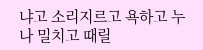냐고 소리지르고 욕하고 누나 밀치고 때릴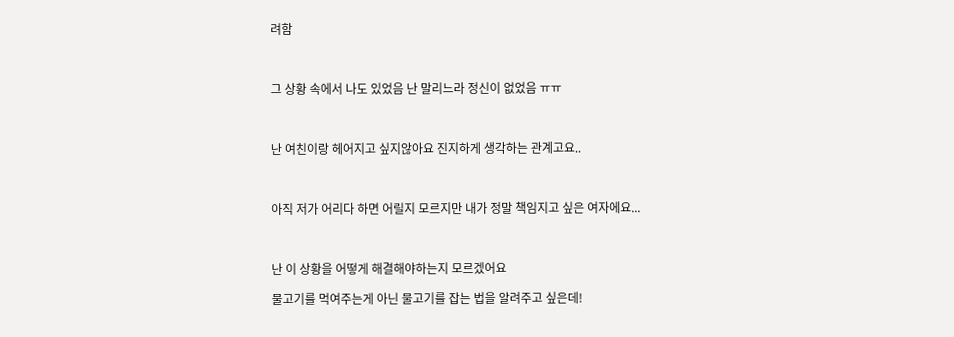려함



그 상황 속에서 나도 있었음 난 말리느라 정신이 없었음 ㅠㅠ



난 여친이랑 헤어지고 싶지않아요 진지하게 생각하는 관계고요..



아직 저가 어리다 하면 어릴지 모르지만 내가 정말 책임지고 싶은 여자에요...



난 이 상황을 어떻게 해결해야하는지 모르겠어요

물고기를 먹여주는게 아닌 물고기를 잡는 법을 알려주고 싶은데!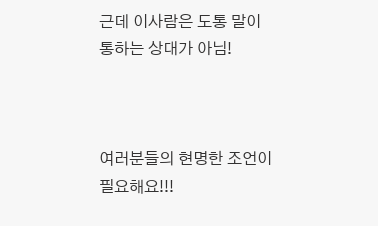근데 이사람은 도통 말이 통하는 상대가 아님!



여러분들의 현명한 조언이 필요해요!!!